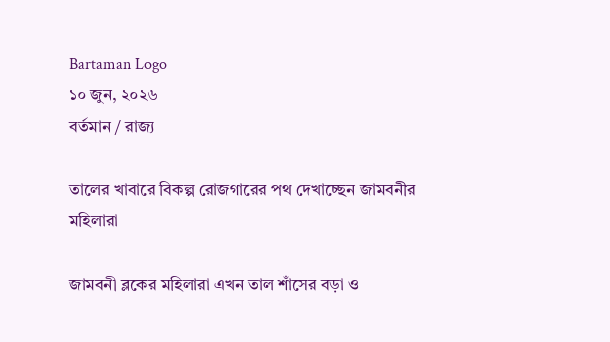Bartaman Logo
১০ জুন, ২০২৬
বর্তমান / রাজ্য

তালের খাবারে বিকল্প রোজগারের পথ দেখাচ্ছেন জামবনীর মহিলারা

জামবনী ব্লকের মহিলারা এখন তাল শাঁসের বড়া ও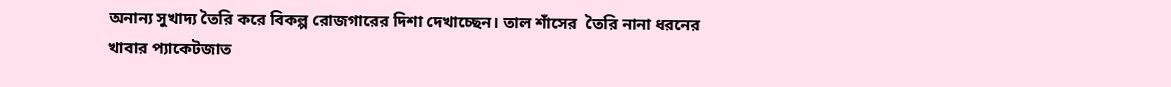অনান্য সুখাদ্য তৈরি করে বিকল্প রোজগারের দিশা দেখাচ্ছেন। তাল শাঁসের  তৈরি নানা ধরনের খাবার প্যাকেটজাত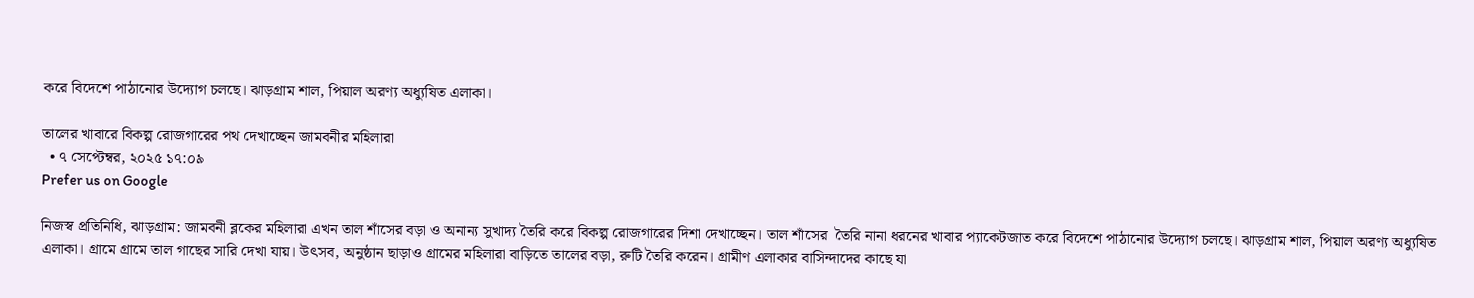করে বিদেশে পাঠানোর উদ্যোগ চলছে। ঝাড়গ্রাম শাল, পিয়াল অরণ্য অধ্যুষিত এলাকা।

তালের খাবারে বিকল্প রোজগারের পথ দেখাচ্ছেন জামবনীর মহিলারা
  • ৭ সেপ্টেম্বর, ২০২৫ ১৭:০৯
Prefer us on Google

নিজস্ব প্রতিনিধি, ঝাড়গ্ৰাম: জামবনী ব্লকের মহিলারা এখন তাল শাঁসের বড়া ও অনান্য সুখাদ্য তৈরি করে বিকল্প রোজগারের দিশা দেখাচ্ছেন। তাল শাঁসের  তৈরি নানা ধরনের খাবার প্যাকেটজাত করে বিদেশে পাঠানোর উদ্যোগ চলছে। ঝাড়গ্রাম শাল, পিয়াল অরণ্য অধ্যুষিত এলাকা। গ্রামে গ্রামে তাল গাছের সারি দেখা যায়। উৎসব, অনুষ্ঠান ছাড়াও গ্ৰামের মহিলারা বাড়িতে তালের বড়া, রুটি তৈরি করেন। গ্ৰামীণ এলাকার বাসিন্দাদের কাছে যা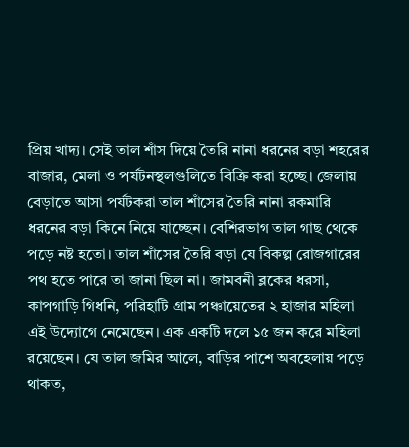প্রিয় খাদ্য। সেই তাল শাঁস দিয়ে তৈরি নানা ধরনের বড়া শহরের বাজার, মেলা ও পর্যটনস্থলগুলিতে বিক্রি করা হচ্ছে। জেলায় বেড়াতে আসা পর্যটকরা তাল শাঁসের তৈরি নানা রকমারি ধরনের বড়া কিনে নিয়ে যাচ্ছেন। বেশিরভাগ তাল গাছ থেকে পড়ে নষ্ট হতো। তাল শাঁসের তৈরি বড়া যে বিকল্প রোজগারের পথ হতে পারে তা জানা ছিল না। জামবনী ব্লকের ধরসা, কাপগাড়ি গিধনি, পরিহাটি গ্ৰাম পঞ্চায়েতের ২ হাজার মহিলা এই উদ্যোগে নেমেছেন। এক একটি দলে ১৫ জন করে মহিলা রয়েছেন। যে তাল জমির আলে, বাড়ির পাশে অবহেলায় পড়ে থাকত,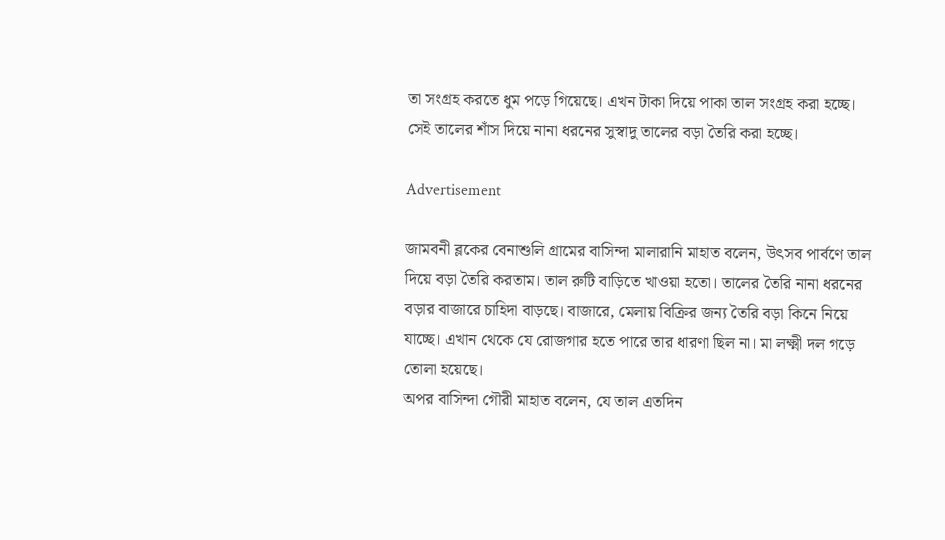তা সংগ্ৰহ করতে ধুম পড়ে গিয়েছে। এখন টাকা দিয়ে পাকা তাল সংগ্ৰহ করা হচ্ছে। সেই তালের শাঁস দিয়ে নানা ধরনের সুস্বাদু তালের বড়া তৈরি করা হচ্ছে।

Advertisement

জামবনী ব্লকের বেনাশুলি গ্ৰামের বাসিন্দা মালারানি মাহাত বলেন, উৎসব পার্বণে তাল দিয়ে বড়া তৈরি করতাম। তাল রুটি বাড়িতে খাওয়া হতো। তালের তৈরি নানা ধরনের বড়ার বাজারে চাহিদা বাড়ছে। বাজারে, মেলায় বিক্রির জন্য তৈরি বড়া কিনে নিয়ে যাচ্ছে। এখান থেকে যে রোজগার হতে পারে তার ধারণা ছিল না। মা লক্ষ্মী দল গড়ে তোলা হয়েছে।
অপর বাসিন্দা গৌরী মাহাত বলেন, যে তাল এতদিন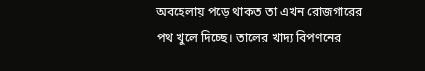অবহেলায় পড়ে থাকত তা এখন রোজগারের পথ খুলে দিচ্ছে। তালের খাদ্য বিপণনের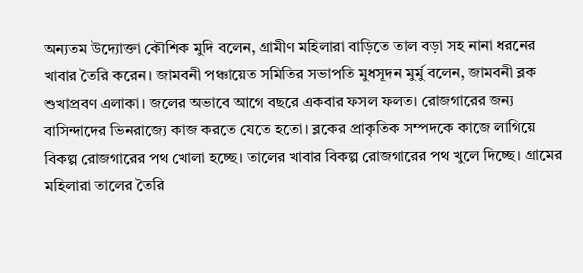অন্যতম উদ্যোক্তা কৌশিক মুদি বলেন, গ্ৰামীণ মহিলারা বাড়িতে তাল বড়া সহ নানা ধরনের খাবার তৈরি করেন। জামবনী পঞ্চায়েত সমিতির সভাপতি মুধসূদন মুর্মু বলেন, জামবনী ব্লক শুখাপ্রবণ এলাকা। জলের অভাবে আগে বছরে একবার ফসল ফলত। রোজগারের জন্য বাসিন্দাদের ভিনরাজ্যে কাজ করতে যেতে হতো। ব্লকের প্রাকৃতিক সম্পদকে কাজে লাগিয়ে বিকল্প রোজগারের পথ খোলা হচ্ছে। তালের খাবার বিকল্প রোজগারের পথ খুলে দিচ্ছে। গ্ৰামের মহিলারা তালের তৈরি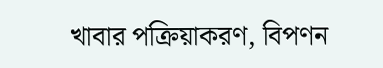খাবার পক্রিয়াকরণ, বিপণন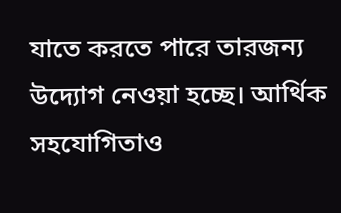যাতে করতে পারে তারজন্য উদ্যোগ নেওয়া হচ্ছে। আর্থিক সহযোগিতাও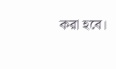করা হবে।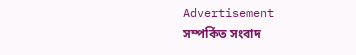Advertisement
সম্পর্কিত সংবাদ